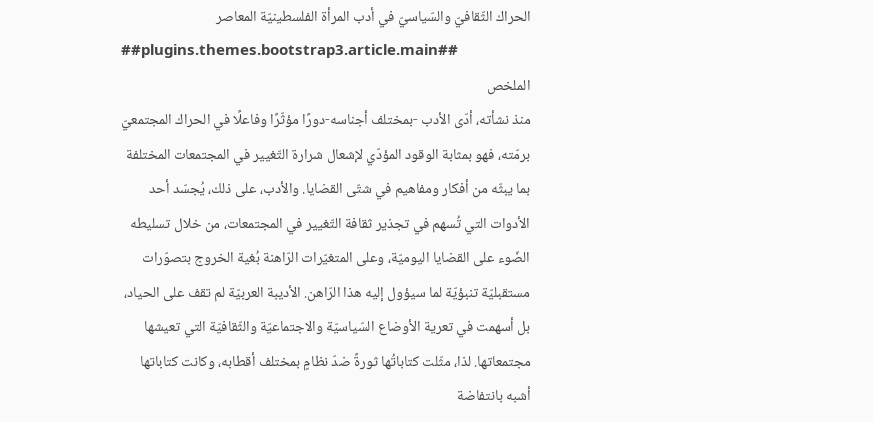الحراك الثّقافيّ والسّياسيّ في أدب المرأة الفلسطينيّة المعاصر
##plugins.themes.bootstrap3.article.main##
الملخص
منذ نشأته، أدّى الأدب -بمختلف أجناسه-دورًا مؤثّرًا وفاعلًا في الحراك المجتمعيّ برمّته، فهو بمثابة الوقود المؤدّي لإشعال شرارة التّغيير في المجتمعات المختلفة بما يبثّه من أفكار ومفاهيم في شتّى القضايا. والأدب، على ذلك، يُجسّد أحد الأدوات التي تُسهم في تجذير ثقافة التّغيير في المجتمعات، من خلال تسليطه الضّوء على القضايا اليوميّة، وعلى المتغيّرات الرّاهنة بُغية الخروج بتصوّرات مستقبليّة تنبؤيّة لما سيؤول إليه هذا الرّاهن. الأديبة العربيّة لم تقف على الحياد، بل أسهمت في تعرية الأوضاع السّياسيّة والاجتماعيّة والثّقافيّة التي تعيشها مجتمعاتها. لذا، مثّلت كتاباتُها ثورةً ضدّ نظامٍ بمختلف أقطابه، وكانت كتاباتها أشبه بانتفاضة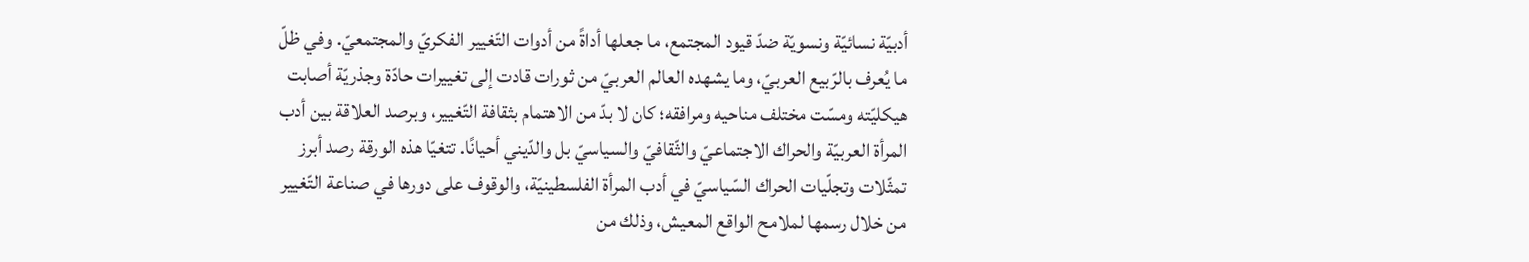أدبيّة نسائيّة ونسويّة ضدّ قيود المجتمع، ما جعلها أداةً من أدوات التّغيير الفكريّ والمجتمعيّ. وفي ظلّ ما يُعرف بالرّبيع العربيّ، وما يشهده العالم العربيّ من ثورات قادت إلى تغييرات حادّة وجذريّة أصابت هيكليّته ومسّت مختلف مناحيه ومرافقه؛ كان لا بدّ من الاهتمام بثقافة التّغيير، وبرصد العلاقة بين أدب المرأة العربيّة والحراك الاجتماعيّ والثّقافيّ والسياسيّ بل والدّيني أحيانًا. تتغيّا هذه الورقة رصد أبرز تمثّلات وتجلّيات الحراك السّياسيّ في أدب المرأة الفلسطينيّة، والوقوف على دورها في صناعة التّغيير من خلال رسمها لملامح الواقع المعيش، وذلك من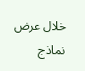خلال عرض نماذج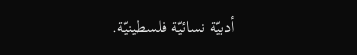أدبيّة نسائيّة فلسطينيّة.